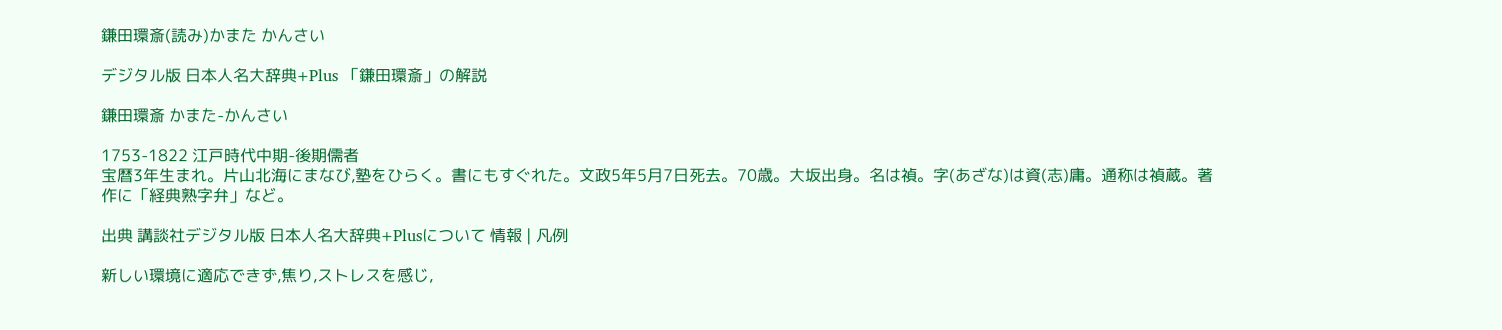鎌田環斎(読み)かまた かんさい

デジタル版 日本人名大辞典+Plus 「鎌田環斎」の解説

鎌田環斎 かまた-かんさい

1753-1822 江戸時代中期-後期儒者
宝暦3年生まれ。片山北海にまなび,塾をひらく。書にもすぐれた。文政5年5月7日死去。70歳。大坂出身。名は禎。字(あざな)は資(志)庸。通称は禎蔵。著作に「経典熟字弁」など。

出典 講談社デジタル版 日本人名大辞典+Plusについて 情報 | 凡例

新しい環境に適応できず,焦り,ストレスを感じ,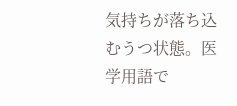気持ちが落ち込むうつ状態。医学用語で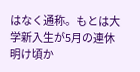はなく通称。もとは大学新入生が5月の連休明け頃か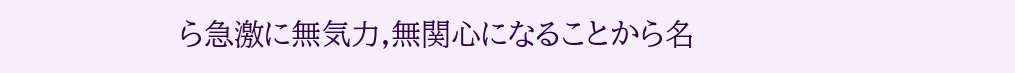ら急激に無気力,無関心になることから名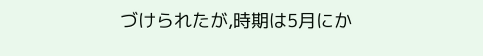づけられたが,時期は5月にか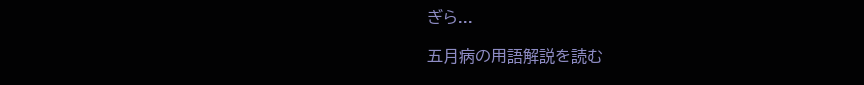ぎら...

五月病の用語解説を読む